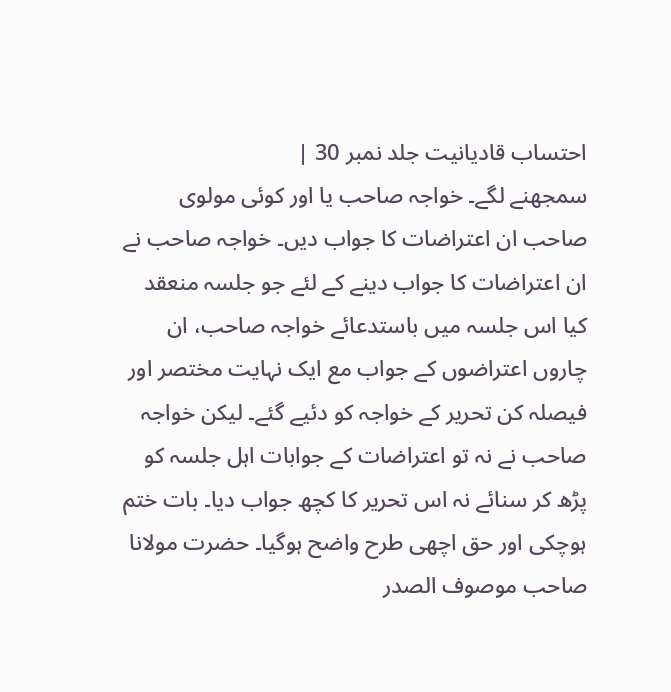احتساب قادیانیت جلد نمبر 30 |
سمجھنے لگے۔ خواجہ صاحب یا اور کوئی مولوی صاحب ان اعتراضات کا جواب دیں۔ خواجہ صاحب نے ان اعتراضات کا جواب دینے کے لئے جو جلسہ منعقد کیا اس جلسہ میں باستدعائے خواجہ صاحب، ان چاروں اعتراضوں کے جواب مع ایک نہایت مختصر اور فیصلہ کن تحریر کے خواجہ کو دئیے گئے۔ لیکن خواجہ صاحب نے نہ تو اعتراضات کے جوابات اہل جلسہ کو پڑھ کر سنائے نہ اس تحریر کا کچھ جواب دیا۔ بات ختم ہوچکی اور حق اچھی طرح واضح ہوگیا۔ حضرت مولانا صاحب موصوف الصدر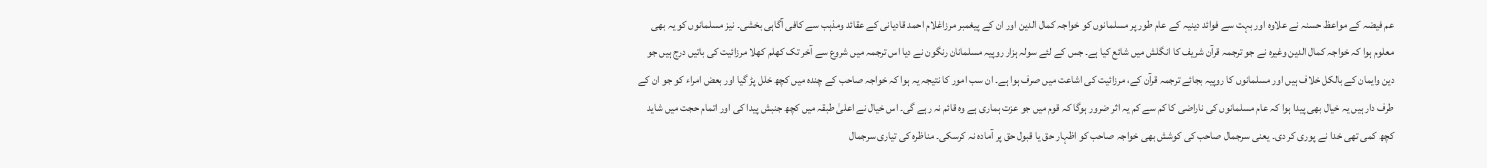عم فیضہ کے مواعظ حسنہ نے علاوہ اور بہت سے فوائد دینیہ کے عام طور پر مسلمانوں کو خواجہ کمال الدین اور ان کے پیغمبر مرزاغلام احمد قادیانی کے عقائد ومذہب سے کافی آگاہی بخشی۔ نیز مسلمانوں کو یہ بھی معلوم ہوا کہ خواجہ کمال الدین وغیرہ نے جو ترجمہ قرآن شریف کا انگلش میں شائع کیا ہے۔ جس کے لئے سولہ ہزار روپیہ مسلمانان رنگون نے دیا اس ترجمہ میں شروع سے آخر تک کھلم کھلا مرزائیت کی باتیں درج ہیں جو دین وایمان کے بالکل خلاف ہیں اور مسلمانوں کا روپیہ بجائے ترجمہ قرآن کے، مرزائیت کی اشاعت میں صرف ہوا ہے۔ ان سب امور کا نتیجہ یہ ہوا کہ خواجہ صاحب کے چندہ میں کچھ خلل پڑ گیا اور بعض امراء کو جو ان کے طرف دار ہیں یہ خیال بھی پیدا ہوا کہ عام مسلمانوں کی ناراضی کا کم سے کم یہ اثر ضرور ہوگا کہ قوم میں جو عزت ہماری ہے وہ قائم نہ رہے گی۔ اس خیال نے اعلیٰ طبقہ میں کچھ جنبش پیدا کی اور اتمام حجت میں شاید کچھ کمی تھی خدا نے پوری کر دی۔ یعنی سرجمال صاحب کی کوشش بھی خواجہ صاحب کو اظہار حق یا قبول حق پر آمادہ نہ کرسکی۔ مناظرہ کی تیاری سرجمال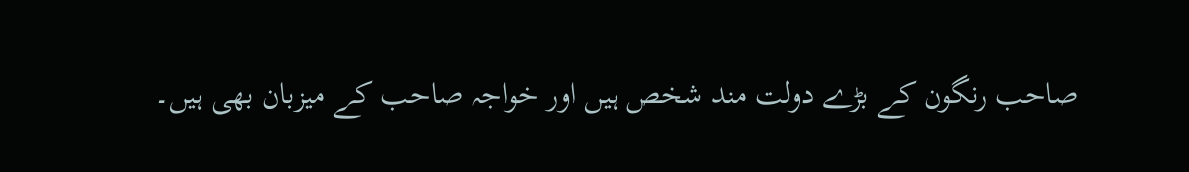صاحب رنگون کے بڑے دولت مند شخص ہیں اور خواجہ صاحب کے میزبان بھی ہیں۔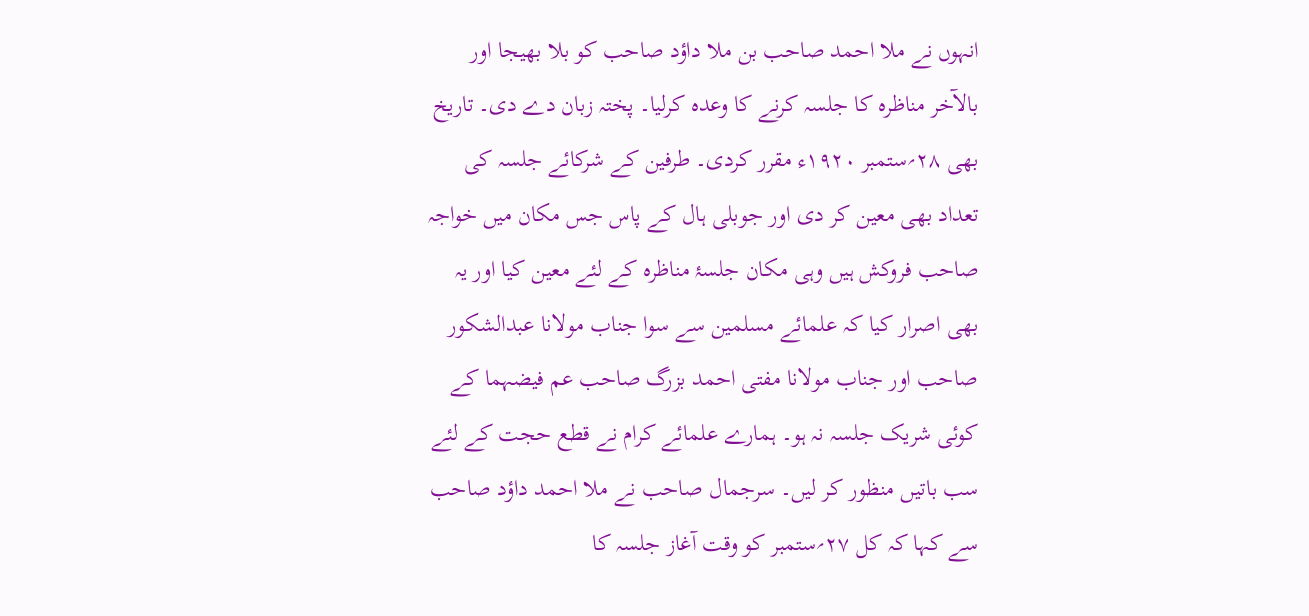انہوں نے ملا احمد صاحب بن ملا داؤد صاحب کو بلا بھیجا اور بالآخر مناظرہ کا جلسہ کرنے کا وعدہ کرلیا۔ پختہ زبان دے دی۔ تاریخ بھی ۲۸؍ستمبر ۱۹۲۰ء مقرر کردی۔ طرفین کے شرکائے جلسہ کی تعداد بھی معین کر دی اور جوبلی ہال کے پاس جس مکان میں خواجہ صاحب فروکش ہیں وہی مکان جلسۂ مناظرہ کے لئے معین کیا اور یہ بھی اصرار کیا کہ علمائے مسلمین سے سوا جناب مولانا عبدالشکور صاحب اور جناب مولانا مفتی احمد بزرگ صاحب عم فیضہما کے کوئی شریک جلسہ نہ ہو۔ ہمارے علمائے کرام نے قطع حجت کے لئے سب باتیں منظور کر لیں۔ سرجمال صاحب نے ملا احمد داؤد صاحب سے کہا کہ کل ۲۷؍ستمبر کو وقت آغاز جلسہ کا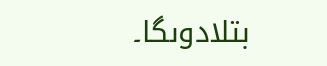بتلادوںگا۔